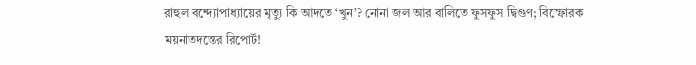রাহুল বন্দ্যোপাধ্যায়ের মৃত্যু কি আদতে ‘খুন’? নোনা জল আর বালিতে ফুসফুস দ্বিগুণ; বিস্ফোরক ময়নাতদন্তের রিপোর্ট!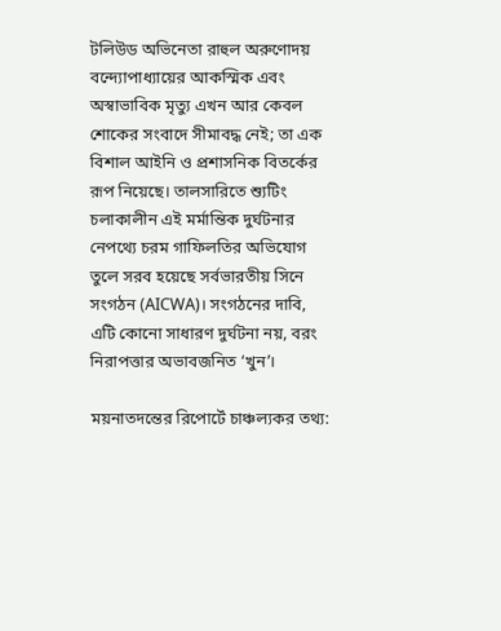টলিউড অভিনেতা রাহুল অরুণোদয় বন্দ্যোপাধ্যায়ের আকস্মিক এবং অস্বাভাবিক মৃত্যু এখন আর কেবল শোকের সংবাদে সীমাবদ্ধ নেই; তা এক বিশাল আইনি ও প্রশাসনিক বিতর্কের রূপ নিয়েছে। তালসারিতে শ্যুটিং চলাকালীন এই মর্মান্তিক দুর্ঘটনার নেপথ্যে চরম গাফিলতির অভিযোগ তুলে সরব হয়েছে সর্বভারতীয় সিনে সংগঠন (AICWA)। সংগঠনের দাবি, এটি কোনো সাধারণ দুর্ঘটনা নয়, বরং নিরাপত্তার অভাবজনিত ‘খুন’।

ময়নাতদন্তের রিপোর্টে চাঞ্চল্যকর তথ্য: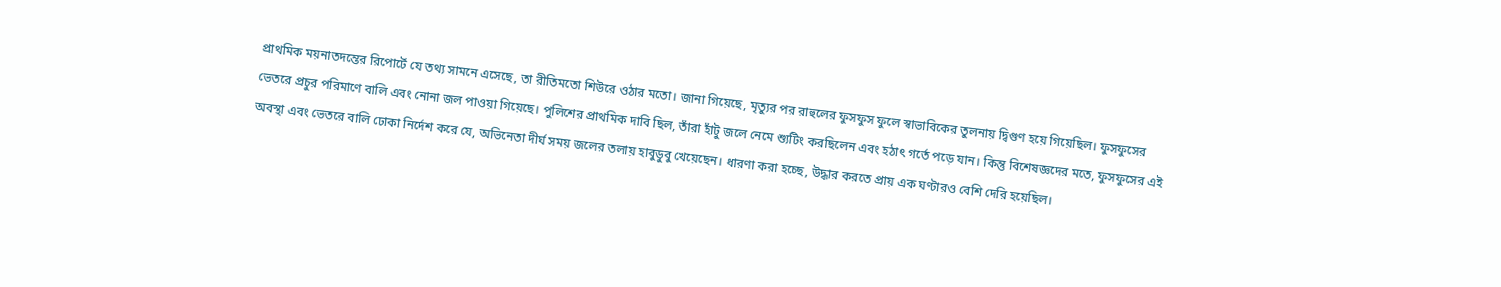প্রাথমিক ময়নাতদন্তের রিপোর্টে যে তথ্য সামনে এসেছে, তা রীতিমতো শিউরে ওঠার মতো। জানা গিয়েছে, মৃত্যুর পর রাহুলের ফুসফুস ফুলে স্বাভাবিকের তুলনায় দ্বিগুণ হয়ে গিয়েছিল। ফুসফুসের ভেতরে প্রচুর পরিমাণে বালি এবং নোনা জল পাওয়া গিয়েছে। পুলিশের প্রাথমিক দাবি ছিল, তাঁরা হাঁটু জলে নেমে শ্যুটিং করছিলেন এবং হঠাৎ গর্তে পড়ে যান। কিন্তু বিশেষজ্ঞদের মতে, ফুসফুসের এই অবস্থা এবং ভেতরে বালি ঢোকা নির্দেশ করে যে, অভিনেতা দীর্ঘ সময় জলের তলায় হাবুডুবু খেয়েছেন। ধারণা করা হচ্ছে, উদ্ধার করতে প্রায় এক ঘণ্টারও বেশি দেরি হয়েছিল।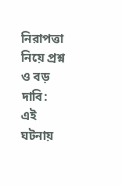নিরাপত্তা নিয়ে প্রশ্ন ও বড় দাবি:
এই ঘটনায়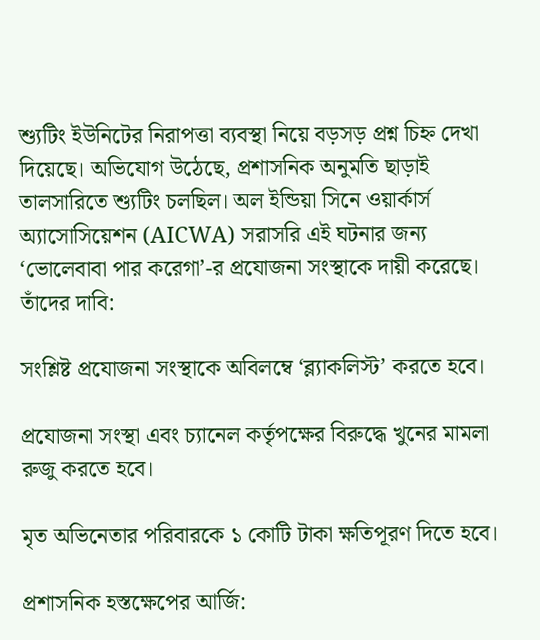শ্যুটিং ইউনিটের নিরাপত্তা ব্যবস্থা নিয়ে বড়সড় প্রশ্ন চিহ্ন দেখা দিয়েছে। অভিযোগ উঠেছে, প্রশাসনিক অনুমতি ছাড়াই তালসারিতে শ্যুটিং চলছিল। অল ইন্ডিয়া সিনে ওয়ার্কার্স অ্যাসোসিয়েশন (AICWA) সরাসরি এই ঘটনার জন্য ‘ভোলেবাবা পার করেগা’-র প্রযোজনা সংস্থাকে দায়ী করেছে। তাঁদের দাবি:

সংশ্লিষ্ট প্রযোজনা সংস্থাকে অবিলম্বে ‘ব্ল্যাকলিস্ট’ করতে হবে।

প্রযোজনা সংস্থা এবং চ্যানেল কর্তৃপক্ষের বিরুদ্ধে খুনের মামলা রুজু করতে হবে।

মৃত অভিনেতার পরিবারকে ১ কোটি টাকা ক্ষতিপূরণ দিতে হবে।

প্রশাসনিক হস্তক্ষেপের আর্জি: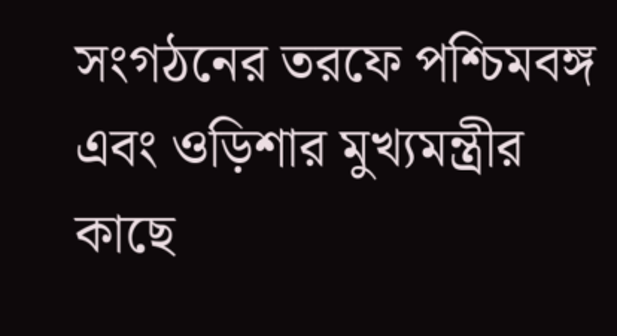সংগঠনের তরফে পশ্চিমবঙ্গ এবং ওড়িশার মুখ্যমন্ত্রীর কাছে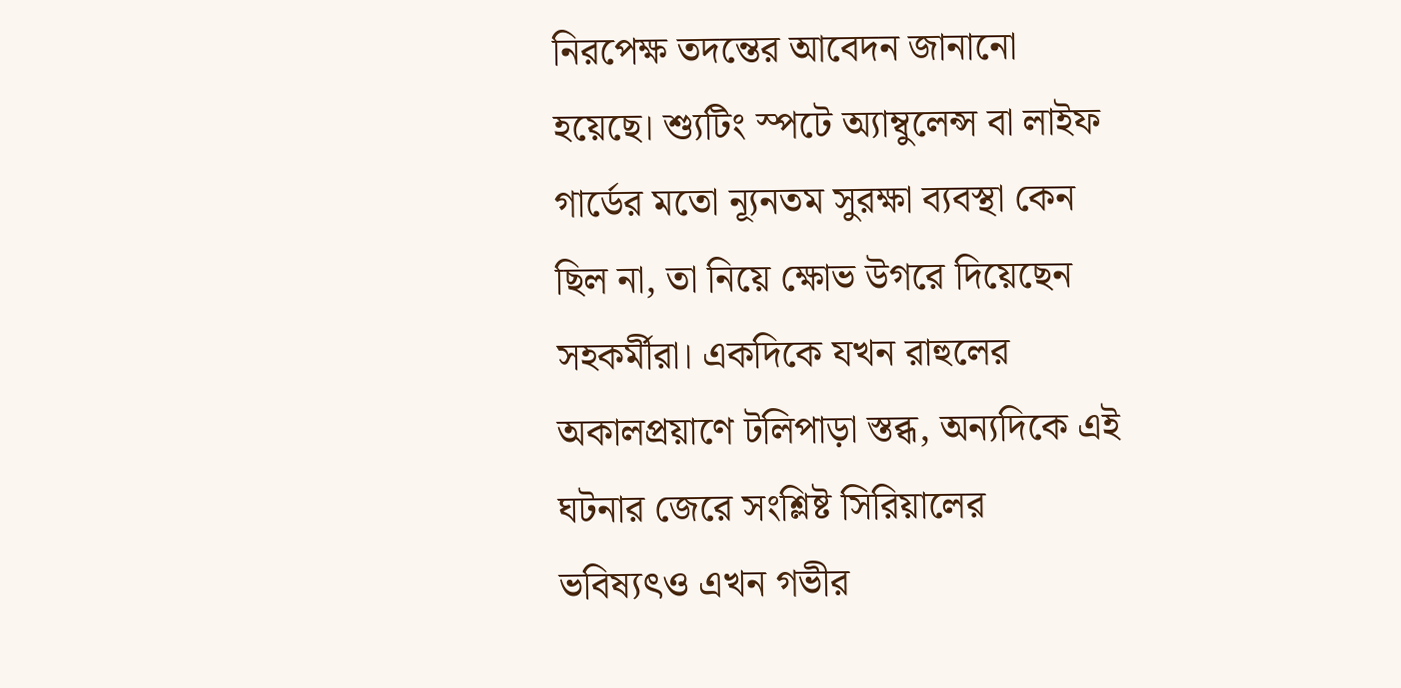নিরপেক্ষ তদন্তের আবেদন জানানো হয়েছে। শ্যুটিং স্পটে অ্যাম্বুলেন্স বা লাইফ গার্ডের মতো ন্যূনতম সুরক্ষা ব্যবস্থা কেন ছিল না, তা নিয়ে ক্ষোভ উগরে দিয়েছেন সহকর্মীরা। একদিকে যখন রাহুলের অকালপ্রয়াণে টলিপাড়া স্তব্ধ, অন্যদিকে এই ঘটনার জেরে সংশ্লিষ্ট সিরিয়ালের ভবিষ্যৎও এখন গভীর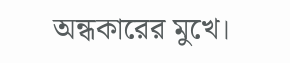অন্ধকারের মুখে।